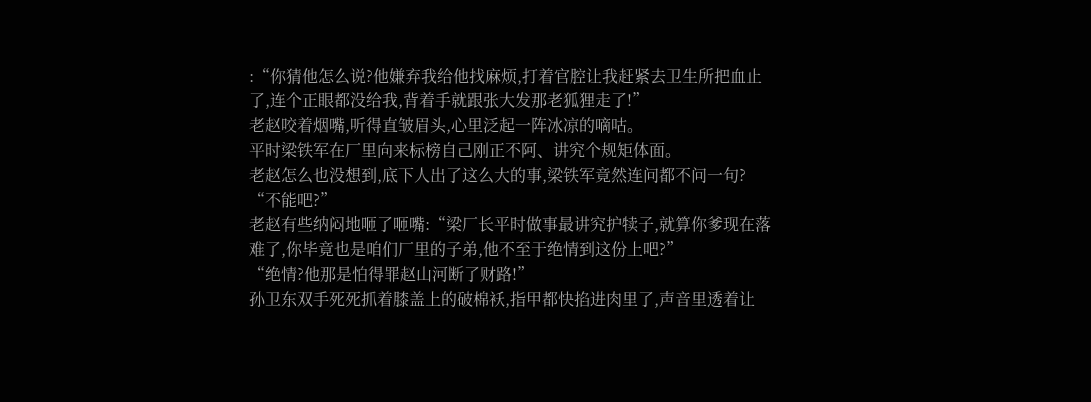:“你猜他怎么说?他嫌弃我给他找麻烦,打着官腔让我赶紧去卫生所把血止了,连个正眼都没给我,背着手就跟张大发那老狐狸走了!”
老赵咬着烟嘴,听得直皱眉头,心里泛起一阵冰凉的嘀咕。
平时梁铁军在厂里向来标榜自己刚正不阿、讲究个规矩体面。
老赵怎么也没想到,底下人出了这么大的事,梁铁军竟然连问都不问一句?
“不能吧?”
老赵有些纳闷地咂了咂嘴:“梁厂长平时做事最讲究护犊子,就算你爹现在落难了,你毕竟也是咱们厂里的子弟,他不至于绝情到这份上吧?”
“绝情?他那是怕得罪赵山河断了财路!”
孙卫东双手死死抓着膝盖上的破棉袄,指甲都快掐进肉里了,声音里透着让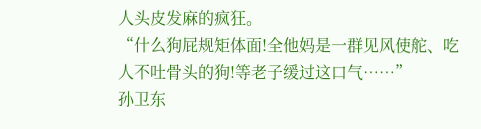人头皮发麻的疯狂。
“什么狗屁规矩体面!全他妈是一群见风使舵、吃人不吐骨头的狗!等老子缓过这口气……”
孙卫东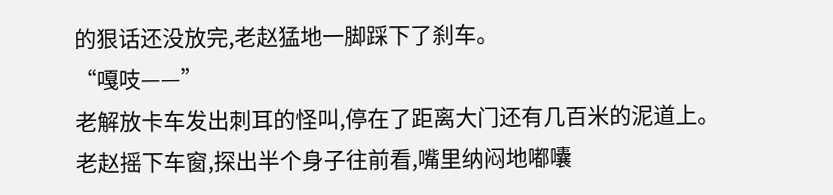的狠话还没放完,老赵猛地一脚踩下了刹车。
“嘎吱——”
老解放卡车发出刺耳的怪叫,停在了距离大门还有几百米的泥道上。
老赵摇下车窗,探出半个身子往前看,嘴里纳闷地嘟囔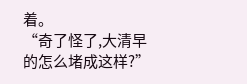着。
“奇了怪了,大清早的怎么堵成这样?”